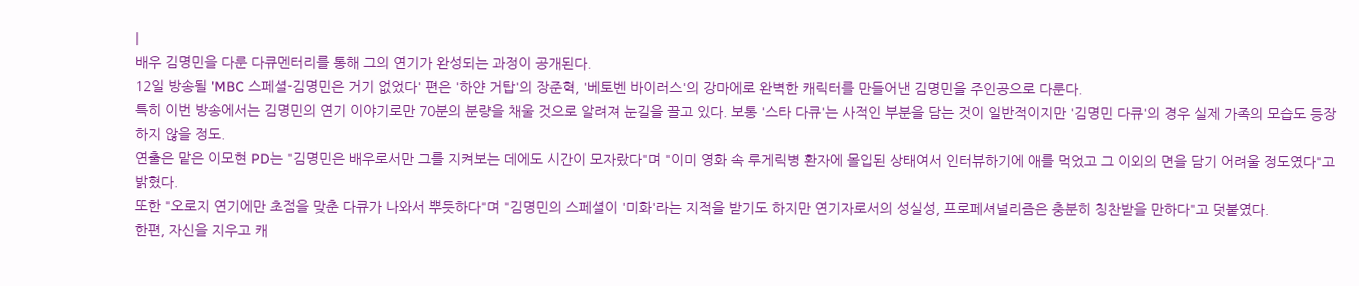|
배우 김명민을 다룬 다큐멘터리를 통해 그의 연기가 완성되는 과정이 공개된다.
12일 방송될 'MBC 스페셜-김명민은 거기 없었다' 편은 '하얀 거탑'의 장준혁, '베토벤 바이러스'의 강마에로 완벽한 캐릭터를 만들어낸 김명민을 주인공으로 다룬다.
특히 이번 방송에서는 김명민의 연기 이야기로만 70분의 분량을 채울 것으로 알려져 눈길을 끌고 있다. 보통 '스타 다큐'는 사적인 부분을 담는 것이 일반적이지만 '김명민 다큐'의 경우 실제 가족의 모습도 등장하지 않을 정도.
연출은 맡은 이모현 PD는 "김명민은 배우로서만 그를 지켜보는 데에도 시간이 모자랐다"며 "이미 영화 속 루게릭병 환자에 몰입된 상태여서 인터뷰하기에 애를 먹었고 그 이외의 면을 담기 어려울 정도였다"고 밝혔다.
또한 "오로지 연기에만 초점을 맞춘 다큐가 나와서 뿌듯하다"며 "김명민의 스페셜이 '미화'라는 지적을 받기도 하지만 연기자로서의 성실성, 프로페셔널리즘은 충분히 칭찬받을 만하다"고 덧붙였다.
한편, 자신을 지우고 캐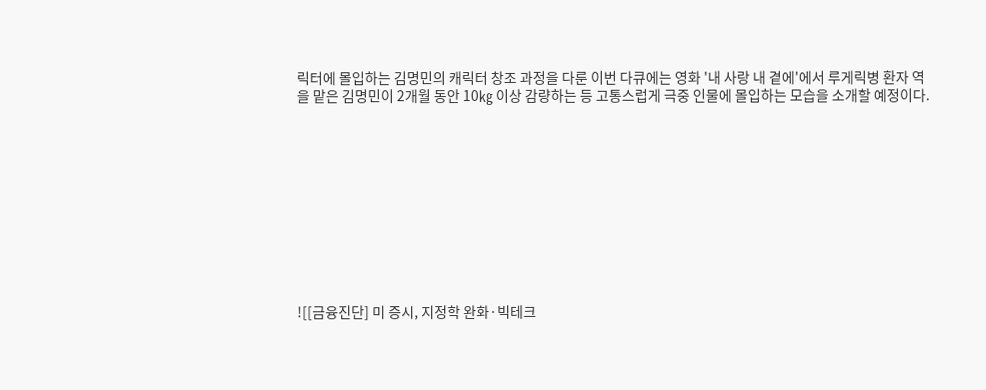릭터에 몰입하는 김명민의 캐릭터 창조 과정을 다룬 이번 다큐에는 영화 '내 사랑 내 곁에'에서 루게릭병 환자 역을 맡은 김명민이 2개월 동안 10㎏ 이상 감량하는 등 고통스럽게 극중 인물에 몰입하는 모습을 소개할 예정이다.











![[금융진단] 미 증시, 지정학 완화·빅테크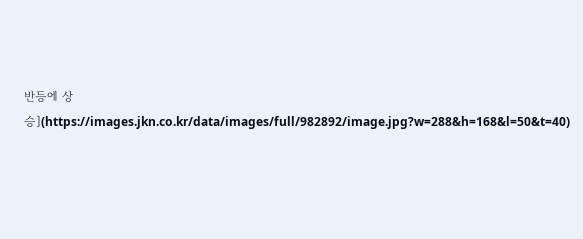반등에 상승](https://images.jkn.co.kr/data/images/full/982892/image.jpg?w=288&h=168&l=50&t=40)